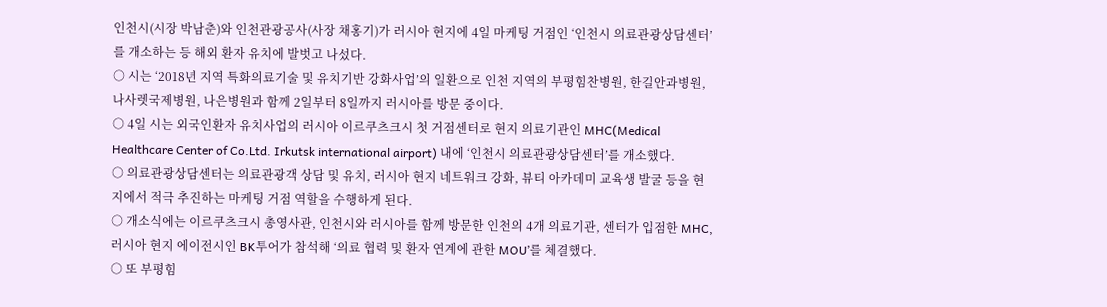인천시(시장 박남춘)와 인천관광공사(사장 채홍기)가 러시아 현지에 4일 마케팅 거점인 ‘인천시 의료관광상담센터’를 개소하는 등 해외 환자 유치에 발벗고 나섰다.
○ 시는 ‘2018년 지역 특화의료기술 및 유치기반 강화사업’의 일환으로 인천 지역의 부평힘찬병원, 한길안과병원, 나사렛국제병원, 나은병원과 함께 2일부터 8일까지 러시아를 방문 중이다.
○ 4일 시는 외국인환자 유치사업의 러시아 이르쿠츠크시 첫 거점센터로 현지 의료기관인 MHC(Medical Healthcare Center of Co.Ltd. Irkutsk international airport) 내에 ‘인천시 의료관광상담센터’를 개소했다.
○ 의료관광상담센터는 의료관광객 상담 및 유치, 러시아 현지 네트워크 강화, 뷰티 아카데미 교육생 발굴 등을 현지에서 적극 추진하는 마케팅 거점 역할을 수행하게 된다.
○ 개소식에는 이르쿠츠크시 총영사관, 인천시와 러시아를 함께 방문한 인천의 4개 의료기관, 센터가 입점한 MHC, 러시아 현지 에이전시인 BK투어가 참석해 ‘의료 협력 및 환자 연계에 관한 MOU’를 체결했다.
○ 또 부평힘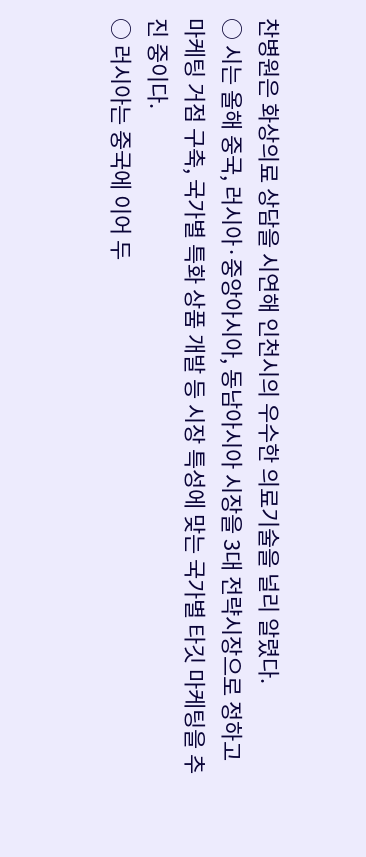찬병원은 화상의료 상담을 시연해 인천시의 우수한 의료기술을 널리 알렸다.
○ 시는 올해 중국, 러시아·중앙아시아, 동남아시아 시장을 3대 전략시장으로 정하고 마케팅 거점 구축, 국가별 특화 상품 개발 등 시장 특성에 맞는 국가별 타깃 마케팅을 추진 중이다.
○ 러시아는 중국에 이어 두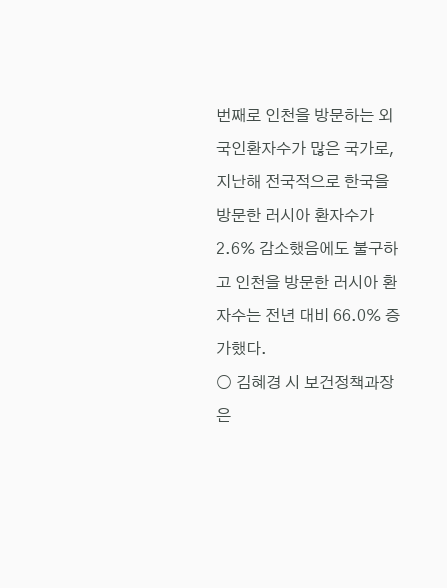번째로 인천을 방문하는 외국인환자수가 많은 국가로, 지난해 전국적으로 한국을 방문한 러시아 환자수가 2.6% 감소했음에도 불구하고 인천을 방문한 러시아 환자수는 전년 대비 66.0% 증가했다.
○ 김혜경 시 보건정책과장은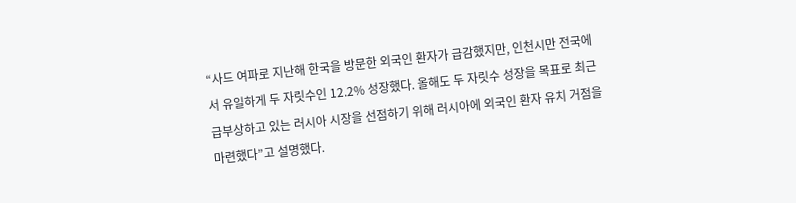“사드 여파로 지난해 한국을 방문한 외국인 환자가 급감했지만, 인천시만 전국에서 유일하게 두 자릿수인 12.2% 성장했다. 올해도 두 자릿수 성장을 목표로 최근 급부상하고 있는 러시아 시장을 선점하기 위해 러시아에 외국인 환자 유치 거점을 마련했다”고 설명했다.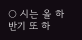○ 시는 올 하반기 또 하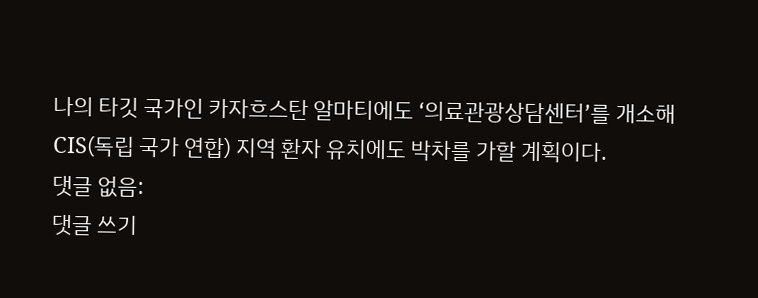나의 타깃 국가인 카자흐스탄 알마티에도 ‘의료관광상담센터’를 개소해 CIS(독립 국가 연합) 지역 환자 유치에도 박차를 가할 계획이다.
댓글 없음:
댓글 쓰기